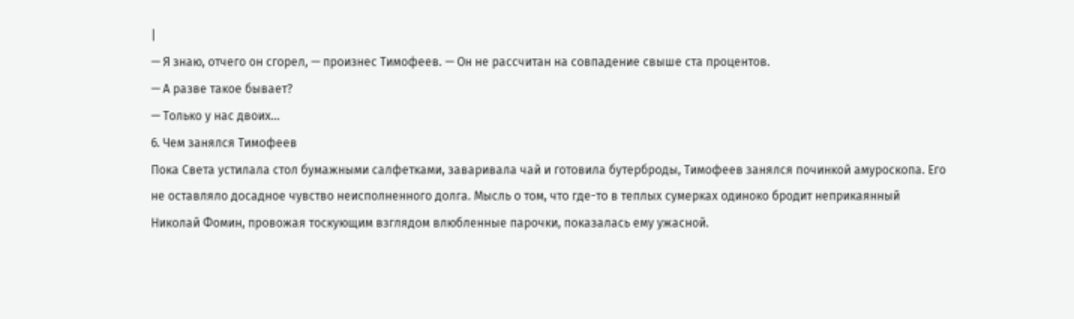|
— Я знаю, отчего он сгорел, — произнес Тимофеев. — Он не рассчитан на совпадение свыше ста процентов.
— А разве такое бывает?
— Только у нас двоих…
6. Чем занялся Тимофеев
Пока Света устилала стол бумажными салфетками, заваривала чай и готовила бутерброды, Тимофеев занялся починкой амуроскопа. Его не оставляло досадное чувство неисполненного долга. Мысль о том, что где-то в теплых сумерках одиноко бродит неприкаянный Николай Фомин, провожая тоскующим взглядом влюбленные парочки, показалась ему ужасной.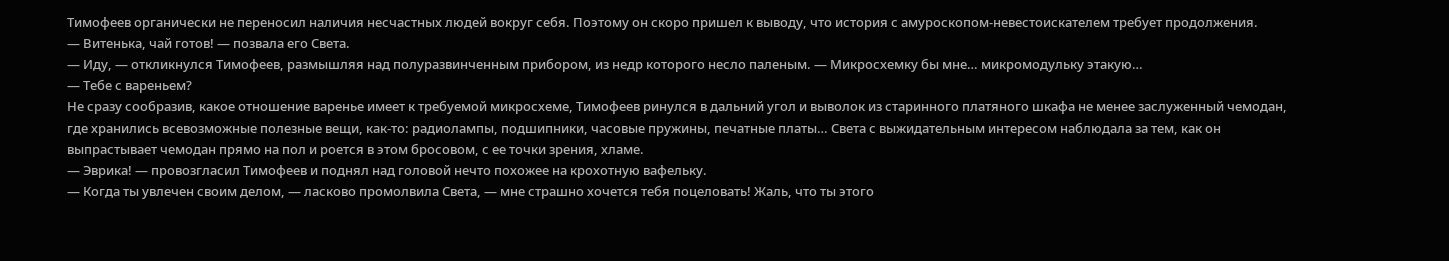Тимофеев органически не переносил наличия несчастных людей вокруг себя. Поэтому он скоро пришел к выводу, что история с амуроскопом-невестоискателем требует продолжения.
— Витенька, чай готов! — позвала его Света.
— Иду, — откликнулся Тимофеев, размышляя над полуразвинченным прибором, из недр которого несло паленым. — Микросхемку бы мне… микромодульку этакую…
— Тебе с вареньем?
Не сразу сообразив, какое отношение варенье имеет к требуемой микросхеме, Тимофеев ринулся в дальний угол и выволок из старинного платяного шкафа не менее заслуженный чемодан, где хранились всевозможные полезные вещи, как-то: радиолампы, подшипники, часовые пружины, печатные платы… Света с выжидательным интересом наблюдала за тем, как он выпрастывает чемодан прямо на пол и роется в этом бросовом, с ее точки зрения, хламе.
— Эврика! — провозгласил Тимофеев и поднял над головой нечто похожее на крохотную вафельку.
— Когда ты увлечен своим делом, — ласково промолвила Света, — мне страшно хочется тебя поцеловать! Жаль, что ты этого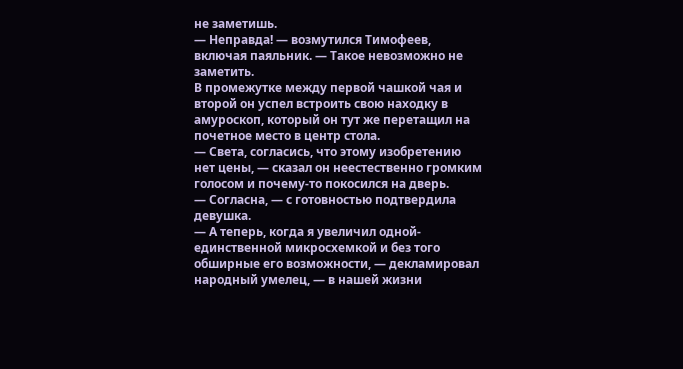не заметишь.
— Неправда! — возмутился Тимофеев, включая паяльник. — Такое невозможно не заметить.
В промежутке между первой чашкой чая и второй он успел встроить свою находку в амуроскоп, который он тут же перетащил на почетное место в центр стола.
— Света, согласись, что этому изобретению нет цены, — сказал он неестественно громким голосом и почему-то покосился на дверь.
— Согласна, — с готовностью подтвердила девушка.
— А теперь, когда я увеличил одной-единственной микросхемкой и без того обширные его возможности, — декламировал народный умелец, — в нашей жизни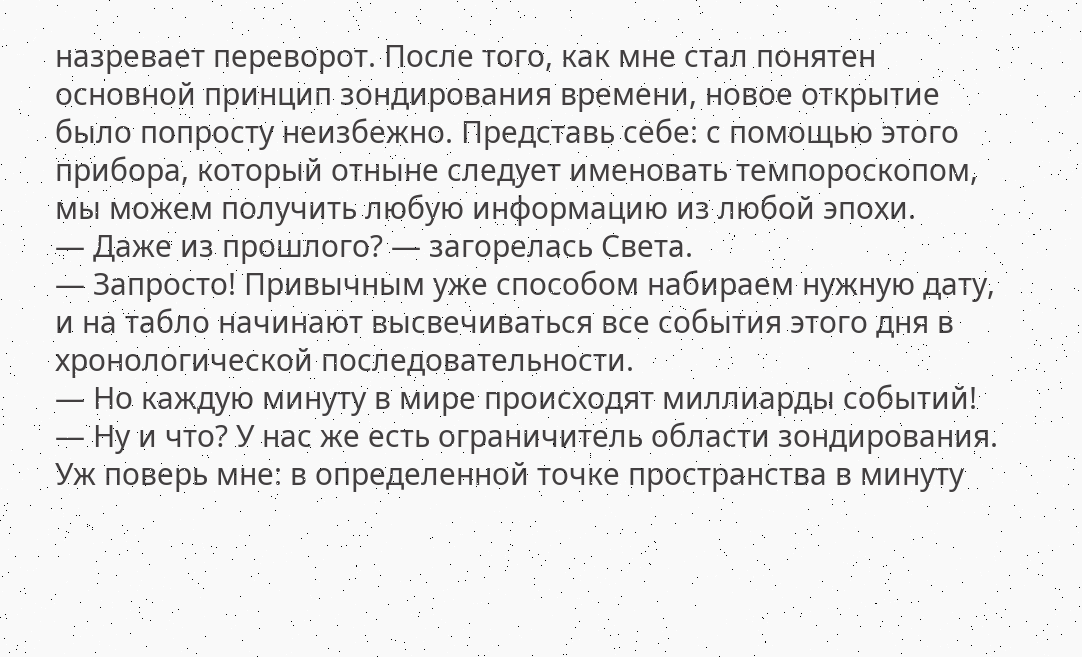назревает переворот. После того, как мне стал понятен основной принцип зондирования времени, новое открытие было попросту неизбежно. Представь себе: с помощью этого прибора, который отныне следует именовать темпороскопом, мы можем получить любую информацию из любой эпохи.
— Даже из прошлого? — загорелась Света.
— Запросто! Привычным уже способом набираем нужную дату, и на табло начинают высвечиваться все события этого дня в хронологической последовательности.
— Но каждую минуту в мире происходят миллиарды событий!
— Ну и что? У нас же есть ограничитель области зондирования. Уж поверь мне: в определенной точке пространства в минуту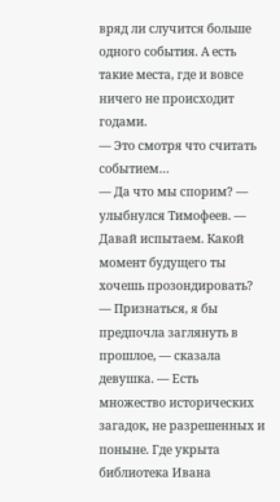вряд ли случится больше одного события. А есть такие места, где и вовсе ничего не происходит годами.
— Это смотря что считать событием…
— Да что мы спорим? — улыбнулся Тимофеев. — Давай испытаем. Какой момент будущего ты хочешь прозондировать?
— Признаться, я бы предпочла заглянуть в прошлое, — сказала девушка. — Есть множество исторических загадок, не разрешенных и поныне. Где укрыта библиотека Ивана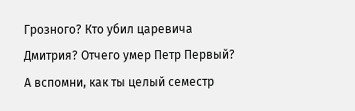Грозного? Кто убил царевича Дмитрия? Отчего умер Петр Первый? А вспомни, как ты целый семестр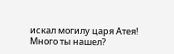искал могилу царя Атея! Много ты нашел?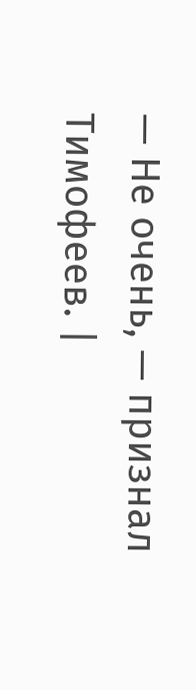— Не очень, — признал Тимофеев. |